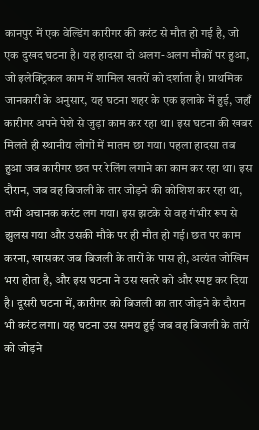कानपुर में एक वेल्डिंग कारीगर की करंट से मौत हो गई है, जो एक दुखद घटना है। यह हादसा दो अलग-अलग मौकों पर हुआ, जो इलेक्ट्रिकल काम में शामिल खतरों को दर्शाता है। प्राथमिक जानकारी के अनुसार, यह घटना शहर के एक इलाके में हुई, जहाँ कारीगर अपने पेशे से जुड़ा काम कर रहा था। इस घटना की खबर मिलते ही स्थानीय लोगों में मातम छा गया। पहला हादसा तब हुआ जब कारीगर छत पर रेलिंग लगाने का काम कर रहा था। इस दौरान, जब वह बिजली के तार जोड़ने की कोशिश कर रहा था, तभी अचानक करंट लग गया। इस झटके से वह गंभीर रूप से झुलस गया और उसकी मौके पर ही मौत हो गई। छत पर काम करना, खासकर जब बिजली के तारों के पास हो, अत्यंत जोखिम भरा होता है, और इस घटना ने उस खतरे को और स्पष्ट कर दिया है। दूसरी घटना में, कारीगर को बिजली का तार जोड़ने के दौरान भी करंट लगा। यह घटना उस समय हुई जब वह बिजली के तारों को जोड़ने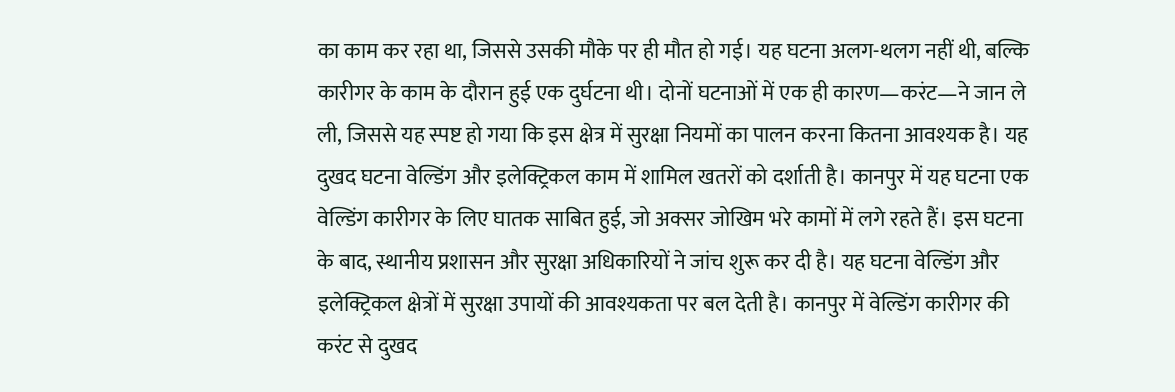का काम कर रहा था, जिससे उसकी मौके पर ही मौत हो गई। यह घटना अलग-थलग नहीं थी, बल्कि कारीगर के काम के दौरान हुई एक दुर्घटना थी। दोनों घटनाओं में एक ही कारण—करंट—ने जान ले ली, जिससे यह स्पष्ट हो गया कि इस क्षेत्र में सुरक्षा नियमों का पालन करना कितना आवश्यक है। यह दुखद घटना वेल्डिंग और इलेक्ट्रिकल काम में शामिल खतरों को दर्शाती है। कानपुर में यह घटना एक वेल्डिंग कारीगर के लिए घातक साबित हुई, जो अक्सर जोखिम भरे कामों में लगे रहते हैं। इस घटना के बाद, स्थानीय प्रशासन और सुरक्षा अधिकारियों ने जांच शुरू कर दी है। यह घटना वेल्डिंग और इलेक्ट्रिकल क्षेत्रों में सुरक्षा उपायों की आवश्यकता पर बल देती है। कानपुर में वेल्डिंग कारीगर की करंट से दुखद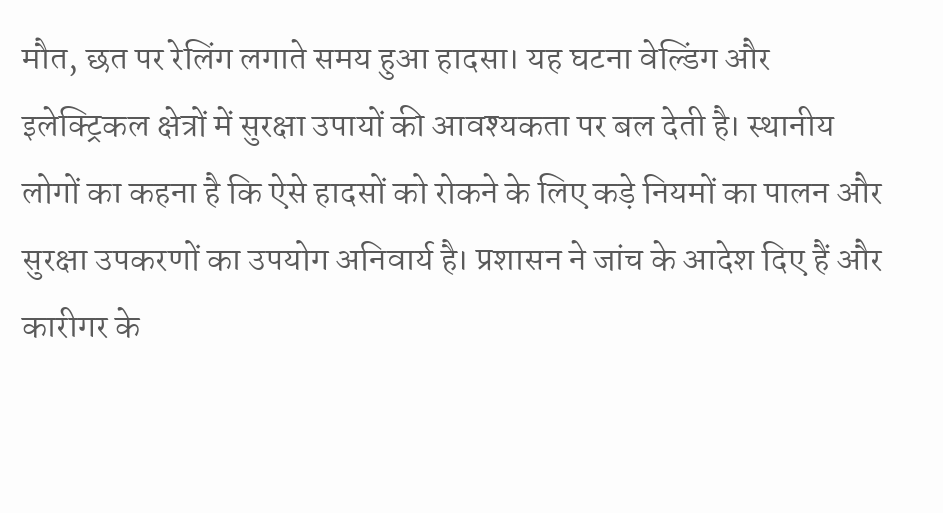मौत, छत पर रेलिंग लगाते समय हुआ हादसा। यह घटना वेल्डिंग और इलेक्ट्रिकल क्षेत्रों में सुरक्षा उपायों की आवश्यकता पर बल देती है। स्थानीय लोगों का कहना है कि ऐसे हादसों को रोकने के लिए कड़े नियमों का पालन और सुरक्षा उपकरणों का उपयोग अनिवार्य है। प्रशासन ने जांच के आदेश दिए हैं और कारीगर के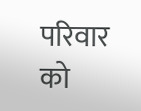परिवार को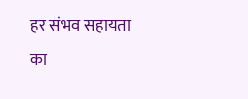हर संभव सहायता का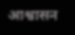आश्वासन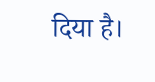दिया है।